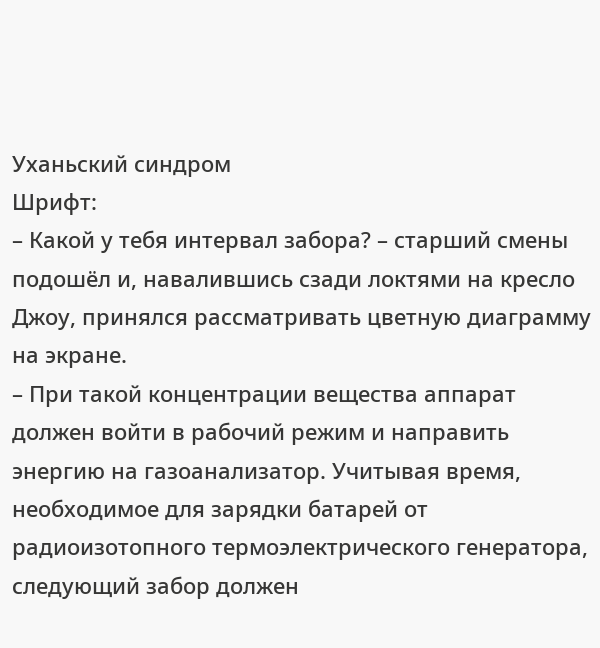Уханьский синдром
Шрифт:
– Какой у тебя интервал забора? – старший смены подошёл и, навалившись сзади локтями на кресло Джоу, принялся рассматривать цветную диаграмму на экране.
– При такой концентрации вещества аппарат должен войти в рабочий режим и направить энергию на газоанализатор. Учитывая время, необходимое для зарядки батарей от радиоизотопного термоэлектрического генератора, следующий забор должен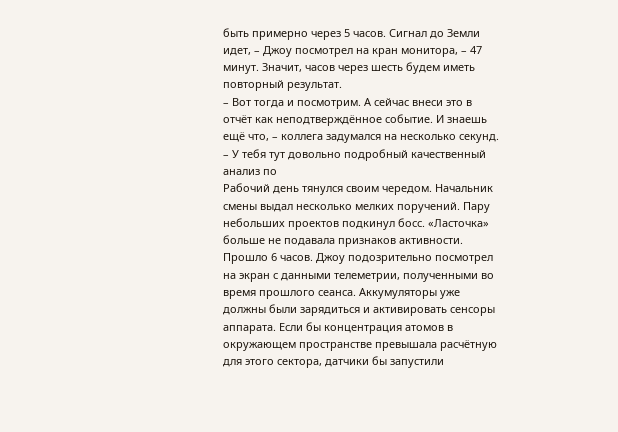быть примерно через 5 часов. Сигнал до Земли идет, – Джоу посмотрел на кран монитора, – 47 минут. Значит, часов через шесть будем иметь повторный результат.
– Вот тогда и посмотрим. А сейчас внеси это в отчёт как неподтверждённое событие. И знаешь ещё что, – коллега задумался на несколько секунд. – У тебя тут довольно подробный качественный анализ по
Рабочий день тянулся своим чередом. Начальник смены выдал несколько мелких поручений. Пару небольших проектов подкинул босс. «Ласточка» больше не подавала признаков активности.
Прошло 6 часов. Джоу подозрительно посмотрел на экран с данными телеметрии, полученными во время прошлого сеанса. Аккумуляторы уже должны были зарядиться и активировать сенсоры аппарата. Если бы концентрация атомов в окружающем пространстве превышала расчётную для этого сектора, датчики бы запустили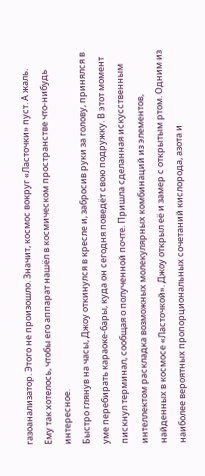газоанализатор. Этого не произошло. Значит, космос вокруг «Ласточки» пуст. А жаль. Ему так хотелось, чтобы его аппарат нашёл в космическом пространстве что-нибудь интересное.
Быстро глянув на часы, Джоу откинулся в кресле и, забросив руки за голову, принялся в уме перебирать караоке-бары, куда он сегодня поведёт свою подружку. В этот момент пискнул терминал, сообщая о полученной почте. Пришла сделанная искусственным интеллектом раскладка возможных молекулярных комбинаций из элементов, найденных в космосе «Ласточкой». Джоу открыл её и замер с открытым ртом. Одним из наиболее вероятных пропорциональных сочетаний кислорода, азота и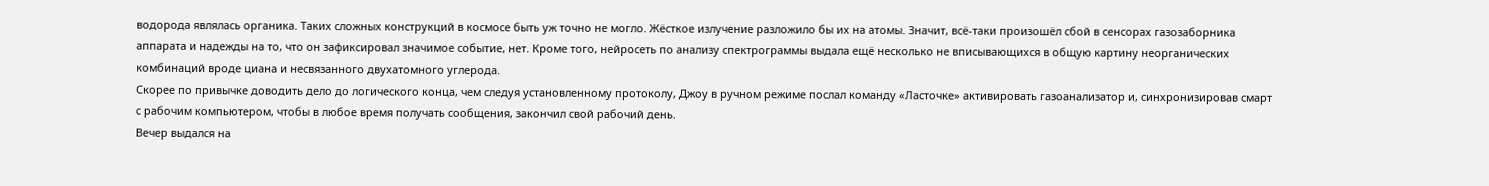водорода являлась органика. Таких сложных конструкций в космосе быть уж точно не могло. Жёсткое излучение разложило бы их на атомы. Значит, всё-таки произошёл сбой в сенсорах газозаборника аппарата и надежды на то, что он зафиксировал значимое событие, нет. Кроме того, нейросеть по анализу спектрограммы выдала ещё несколько не вписывающихся в общую картину неорганических комбинаций вроде циана и несвязанного двухатомного углерода.
Скорее по привычке доводить дело до логического конца, чем следуя установленному протоколу, Джоу в ручном режиме послал команду «Ласточке» активировать газоанализатор и, синхронизировав смарт с рабочим компьютером, чтобы в любое время получать сообщения, закончил свой рабочий день.
Вечер выдался на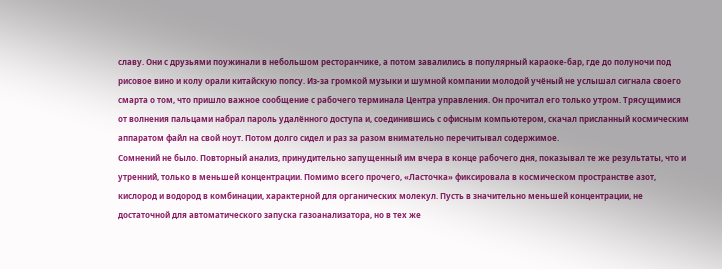славу. Они с друзьями поужинали в небольшом ресторанчике, а потом завалились в популярный караоке-бар, где до полуночи под рисовое вино и колу орали китайскую попсу. Из-за громкой музыки и шумной компании молодой учёный не услышал сигнала своего смарта о том, что пришло важное сообщение с рабочего терминала Центра управления. Он прочитал его только утром. Трясущимися от волнения пальцами набрал пароль удалённого доступа и, соединившись с офисным компьютером, скачал присланный космическим аппаратом файл на свой ноут. Потом долго сидел и раз за разом внимательно перечитывал содержимое.
Сомнений не было. Повторный анализ, принудительно запущенный им вчера в конце рабочего дня, показывал те же результаты, что и утренний, только в меньшей концентрации. Помимо всего прочего, «Ласточка» фиксировала в космическом пространстве азот, кислород и водород в комбинации, характерной для органических молекул. Пусть в значительно меньшей концентрации, не достаточной для автоматического запуска газоанализатора, но в тех же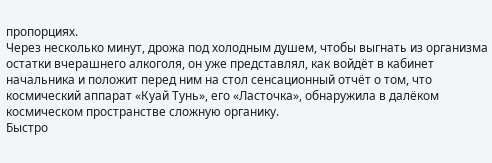пропорциях.
Через несколько минут, дрожа под холодным душем, чтобы выгнать из организма остатки вчерашнего алкоголя, он уже представлял, как войдёт в кабинет начальника и положит перед ним на стол сенсационный отчёт о том, что космический аппарат «Куай Тунь», его «Ласточка», обнаружила в далёком космическом пространстве сложную органику.
Быстро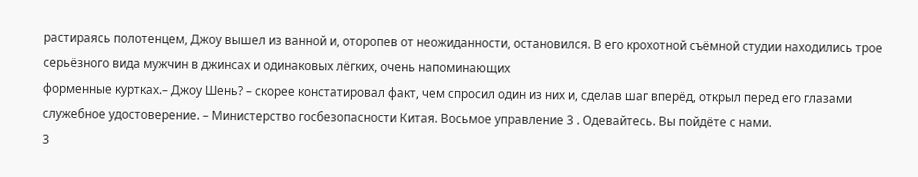растираясь полотенцем, Джоу вышел из ванной и, оторопев от неожиданности, остановился. В его крохотной съёмной студии находились трое серьёзного вида мужчин в джинсах и одинаковых лёгких, очень напоминающих
форменные куртках.– Джоу Шень? – скорее констатировал факт, чем спросил один из них и, сделав шаг вперёд, открыл перед его глазами служебное удостоверение. – Министерство госбезопасности Китая. Восьмое управление 3 . Одевайтесь. Вы пойдёте с нами.
3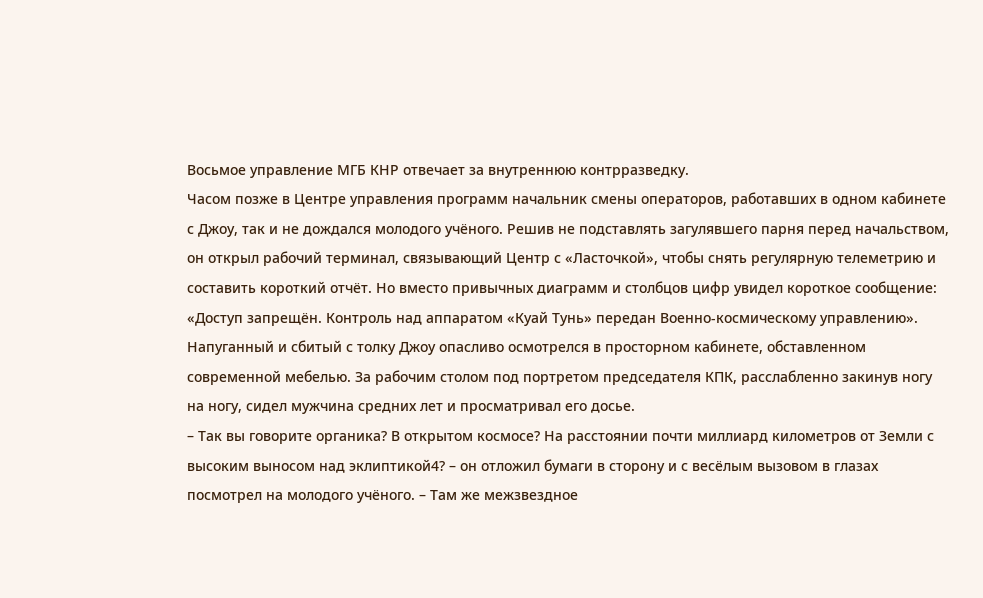Восьмое управление МГБ КНР отвечает за внутреннюю контрразведку.
Часом позже в Центре управления программ начальник смены операторов, работавших в одном кабинете с Джоу, так и не дождался молодого учёного. Решив не подставлять загулявшего парня перед начальством, он открыл рабочий терминал, связывающий Центр с «Ласточкой», чтобы снять регулярную телеметрию и составить короткий отчёт. Но вместо привычных диаграмм и столбцов цифр увидел короткое сообщение: «Доступ запрещён. Контроль над аппаратом «Куай Тунь» передан Военно-космическому управлению».
Напуганный и сбитый с толку Джоу опасливо осмотрелся в просторном кабинете, обставленном современной мебелью. За рабочим столом под портретом председателя КПК, расслабленно закинув ногу на ногу, сидел мужчина средних лет и просматривал его досье.
– Так вы говорите органика? В открытом космосе? На расстоянии почти миллиард километров от Земли с высоким выносом над эклиптикой4? – он отложил бумаги в сторону и с весёлым вызовом в глазах посмотрел на молодого учёного. – Там же межзвездное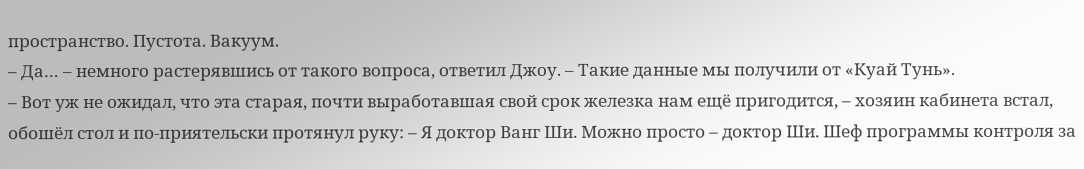пространство. Пустота. Вакуум.
– Да… – немного растерявшись от такого вопроса, ответил Джоу. – Такие данные мы получили от «Куай Тунь».
– Вот уж не ожидал, что эта старая, почти выработавшая свой срок железка нам ещё пригодится, – хозяин кабинета встал, обошёл стол и по-приятельски протянул руку: – Я доктор Ванг Ши. Можно просто – доктор Ши. Шеф программы контроля за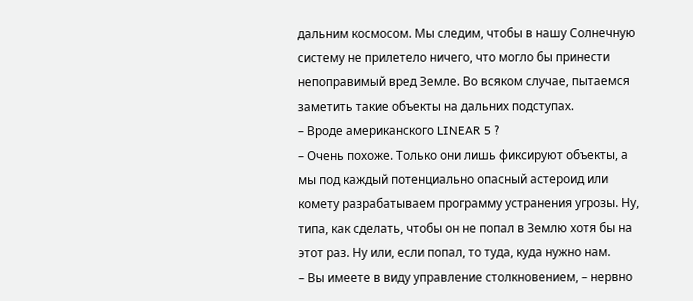дальним космосом. Мы следим, чтобы в нашу Солнечную систему не прилетело ничего, что могло бы принести непоправимый вред Земле. Во всяком случае, пытаемся заметить такие объекты на дальних подступах.
– Вроде американского LINEAR 5 ?
– Очень похоже. Только они лишь фиксируют объекты, а мы под каждый потенциально опасный астероид или комету разрабатываем программу устранения угрозы. Ну, типа, как сделать, чтобы он не попал в Землю хотя бы на этот раз. Ну или, если попал, то туда, куда нужно нам.
– Вы имеете в виду управление столкновением, – нервно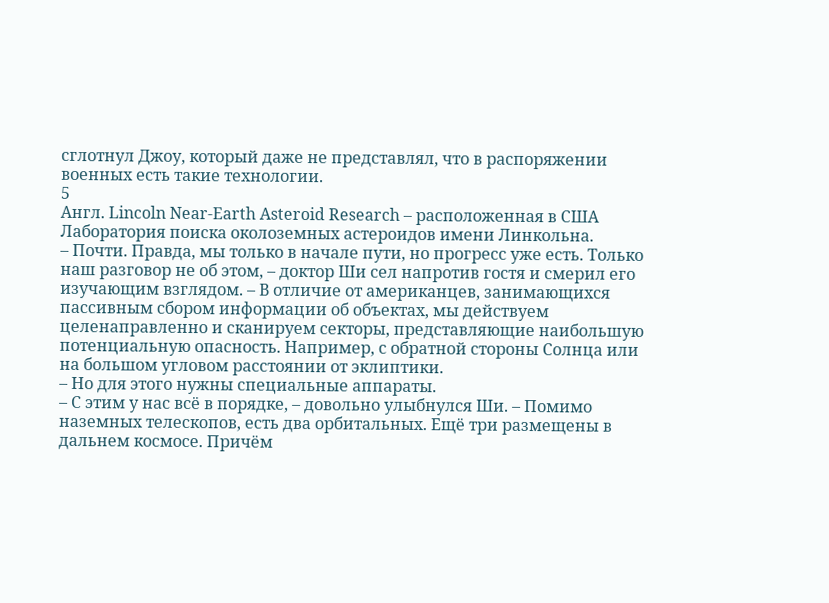сглотнул Джоу, который даже не представлял, что в распоряжении военных есть такие технологии.
5
Англ. Lincoln Near-Earth Asteroid Research – расположенная в США Лаборатория поиска околоземных астероидов имени Линкольна.
– Почти. Правда, мы только в начале пути, но прогресс уже есть. Только наш разговор не об этом, – доктор Ши сел напротив гостя и смерил его изучающим взглядом. – В отличие от американцев, занимающихся пассивным сбором информации об объектах, мы действуем целенаправленно и сканируем секторы, представляющие наибольшую потенциальную опасность. Например, с обратной стороны Солнца или на большом угловом расстоянии от эклиптики.
– Но для этого нужны специальные аппараты.
– С этим у нас всё в порядке, – довольно улыбнулся Ши. – Помимо наземных телескопов, есть два орбитальных. Ещё три размещены в дальнем космосе. Причём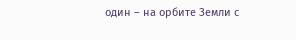один – на орбите Земли с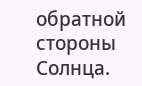обратной стороны Солнца.